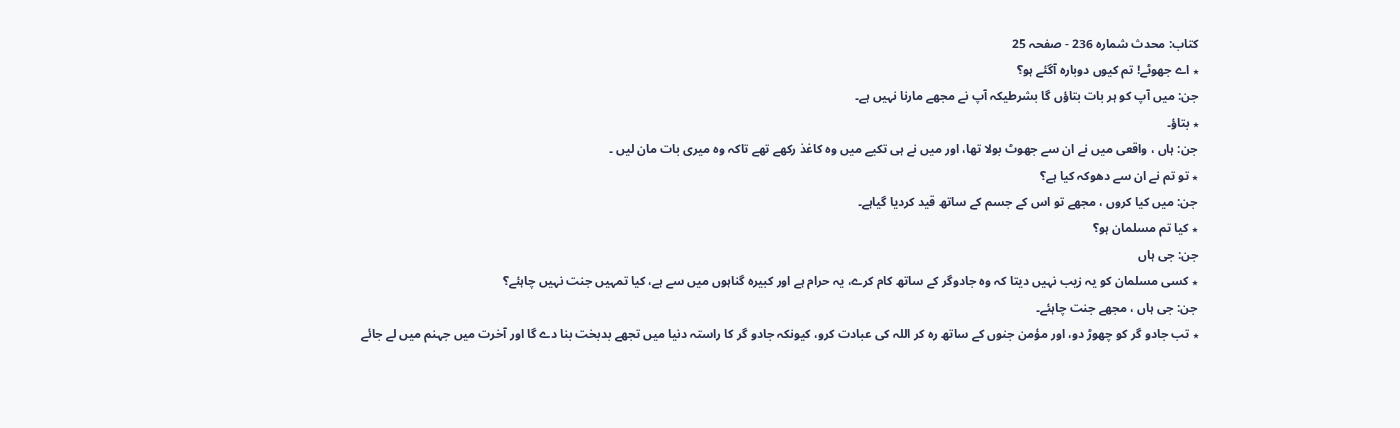کتاب: محدث شمارہ 236 - صفحہ 25
٭ اے جھوٹے! تم کیوں دوبارہ آگئے ہو؟
جن: میں آپ کو ہر بات بتاؤں گا بشرطیکہ آپ نے مجھے مارنا نہیں ہے۔
٭ بتاؤ۔
جن: ہاں ، واقعی میں نے ان سے جھوٹ بولا تھا، اور میں نے ہی تکیے میں وہ کاغذ رکھے تھے تاکہ وہ میری بات مان لیں ۔
٭ تو تم نے ان سے دھوکہ کیا ہے؟
جن: میں کیا کروں ، مجھے تو اس کے جسم کے ساتھ قید کردیا گیاہے۔
٭ کیا تم مسلمان ہو؟
جن: جی ہاں
٭ کسی مسلمان کو یہ زیب نہیں دیتا کہ وہ جادوگر کے ساتھ کام کرے، یہ حرام ہے اور کبیرہ گناہوں میں سے ہے، کیا تمہیں جنت نہیں چاہئے؟
جن: جی ہاں ، مجھے جنت چاہئے۔
٭ تب جادو گر کو چھوڑ دو، اور مؤمن جنوں کے ساتھ رہ کر اللہ کی عبادت کرو، کیونکہ جادو گر کا راستہ دنیا میں تجھے بدبخت بنا دے گا اور آخرت میں جہنم میں لے جائے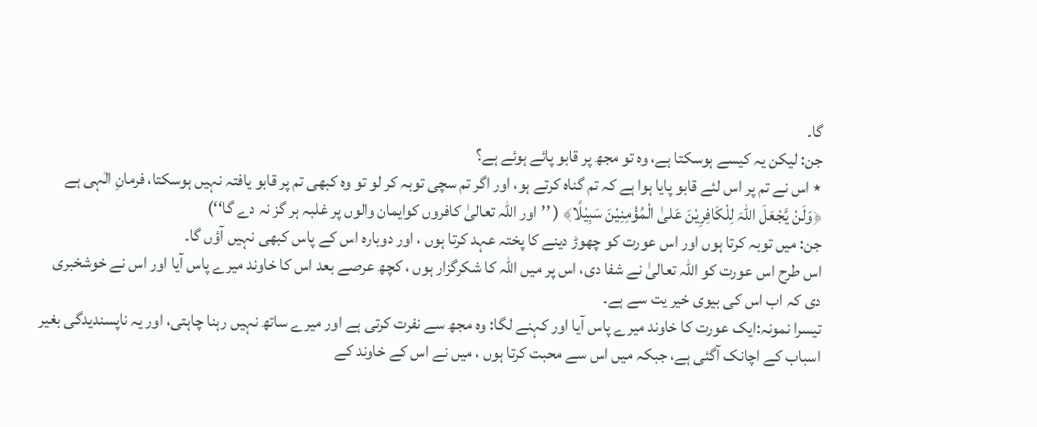گا۔
جن: لیکن یہ کیسے ہوسکتا ہے، وہ تو مجھ پر قابو پائے ہوئے ہے؟
٭ اس نے تم پر اس لئے قابو پایا ہوا ہے کہ تم گناہ کرتے ہو، اور اگر تم سچی توبہ کر لو تو وہ کبھی تم پر قابو یافتہ نہیں ہوسکتا، فرمانِ الٰہی ہے
﴿وَلَنْ یَّجْعَلَ اللّٰہَ لِلْکَافِرِیْنَ عَلیٰ الْمُؤْمِنِیْنَ سَبِیْلًا﴾ ( ’’اور اللہ تعالیٰ کافروں کوایمان والوں پر غلبہ ہر گز نہ دے گا‘‘)
جن: میں توبہ کرتا ہوں اور اس عورت کو چھوڑ دینے کا پختہ عہد کرتا ہوں ، اور دوبارہ اس کے پاس کبھی نہیں آؤں گا۔
اس طرح اس عورت کو اللہ تعالیٰ نے شفا دی، اس پر میں اللہ کا شکرگزار ہوں ، کچھ عرصے بعد اس کا خاوند میرے پاس آیا اور اس نے خوشخبری دی کہ اب اس کی بیوی خیر یت سے ہے۔
تیسرا نمونہ:ایک عورت کا خاوند میرے پاس آیا اور کہنے لگا: وہ مجھ سے نفرت کرتی ہے اور میرے ساتھ نہیں رہنا چاہتی، اور یہ ناپسندیدگی بغیر اسباب کے اچانک آگئی ہے، جبکہ میں اس سے محبت کرتا ہوں ، میں نے اس کے خاوند کے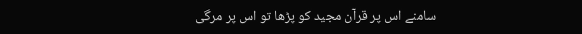سامنے اس پر قرآن مجید کو پڑھا تو اس پر مرگی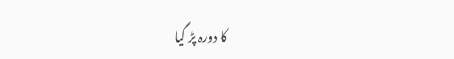کا دورہ پڑ گیا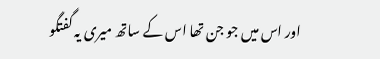اور اس میں جو جن تھا اس کے ساتھ میری یہ گفتگو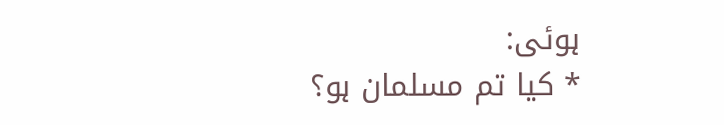ہوئی:
٭ کیا تم مسلمان ہو؟